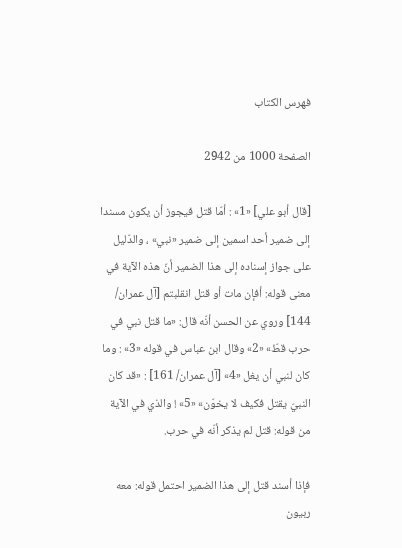فهرس الكتاب

الصفحة 1000 من 2942

[قال أبو علي] «1» : أمّا قتل فيجوز أن يكون مسندا إلى ضمير أحد اسمين إلى ضمير «نبي» ، والدّليل على جواز إسناده إلى هذا الضمير أنّ هذه الآية في معنى قوله: أفإن مات أو قتل انقلبتم [آل عمران/ 144] وروي عن الحسن أنّه قال: «ما قتل نبي في حرب قطّ» «2» وقال ابن عباس في قوله «3» : وما كان لنبي أن يغل «4» [آل عمران/ 161] : «قد كان النبيّ يقتل فكيف لا يخوّن» «5» ! والذي في الآية من قوله: قتل لم يذكر أنّه في حرب.

فإذا أسند قتل إلى هذا الضمير احتمل قوله: معه ربيون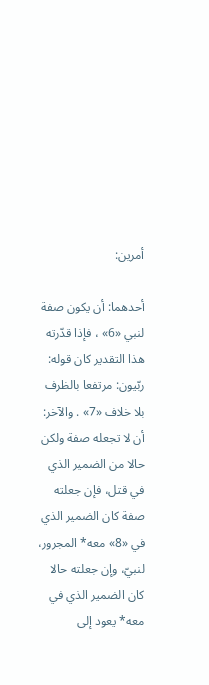أمرين:

أحدهما: أن يكون صفة لنبي «6» ، فإذا قدّرته هذا التقدير كان قوله: ربّيون: مرتفعا بالظرف بلا خلاف «7» . والآخر: أن لا تجعله صفة ولكن حالا من الضمير الذي في قتل، فإن جعلته صفة كان الضمير الذي في «8» معه* المجرور، لنبيّ، وإن جعلته حالا كان الضمير الذي في معه* يعود إلى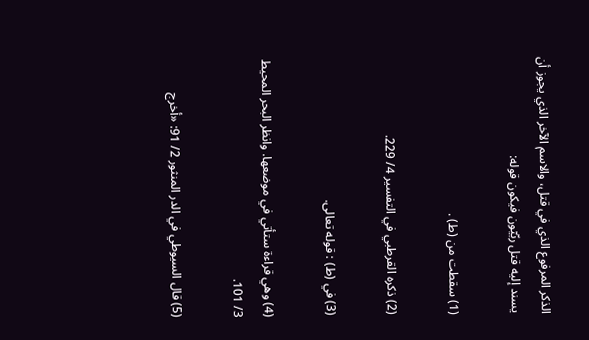الذكر المرفوع الذي في قتل، والاسم الآخر الذي يجوز أن يسند إليه قتل ربّيّون فيكون قوله:

(1) سقطت من (ط) .

(2) ذكره القرطبي في التفسير 4/ 229.

(3) في (ط) : قوله تعالى.

(4) وهي قراءة ستأتي في موضعها. وانظر البحر المحيط 3/ 101.

(5) قال السيوطي في الدر المنثور 2/ 91: «أخرج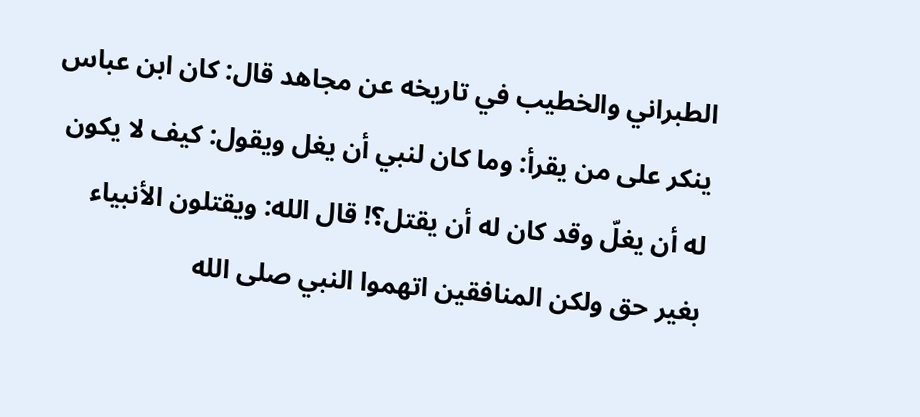الطبراني والخطيب في تاريخه عن مجاهد قال: كان ابن عباس ينكر على من يقرأ: وما كان لنبي أن يغل ويقول: كيف لا يكون له أن يغلّ وقد كان له أن يقتل؟! قال الله: ويقتلون الأنبياء بغير حق ولكن المنافقين اتهموا النبي صلى الله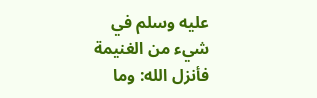عليه وسلم في شيء من الغنيمة فأنزل الله: وما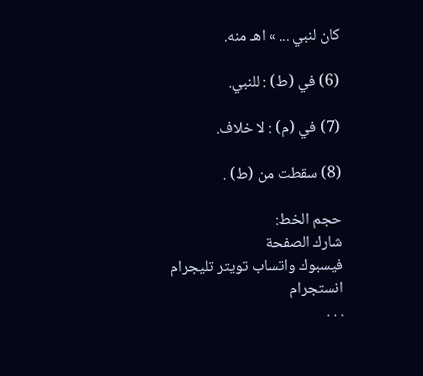كان لنبي ... » اهـ منه.

(6) في (ط) : للنبي.

(7) في (م) : لا خلاف.

(8) سقطت من (ط) .

حجم الخط:
شارك الصفحة
فيسبوك واتساب تويتر تليجرام انستجرام
. . .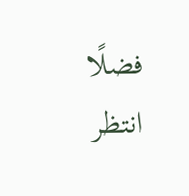فضلًا انتظر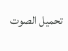تحميل الصوت